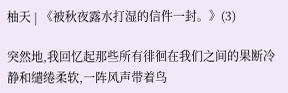柚天 | 《被秋夜露水打湿的信件一封。》(3)

突然地,我回忆起那些所有徘徊在我们之间的果断冷静和缱绻柔软,一阵风声带着鸟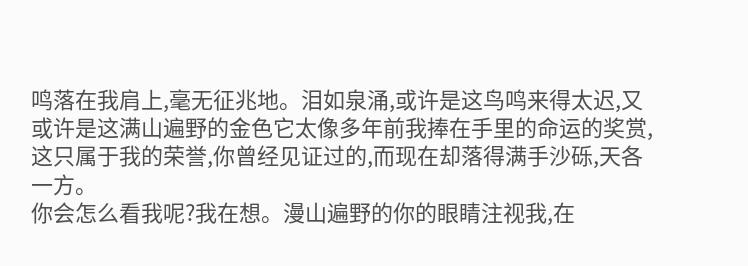鸣落在我肩上,毫无征兆地。泪如泉涌,或许是这鸟鸣来得太迟,又或许是这满山遍野的金色它太像多年前我捧在手里的命运的奖赏,这只属于我的荣誉,你曾经见证过的,而现在却落得满手沙砾,天各一方。
你会怎么看我呢?我在想。漫山遍野的你的眼睛注视我,在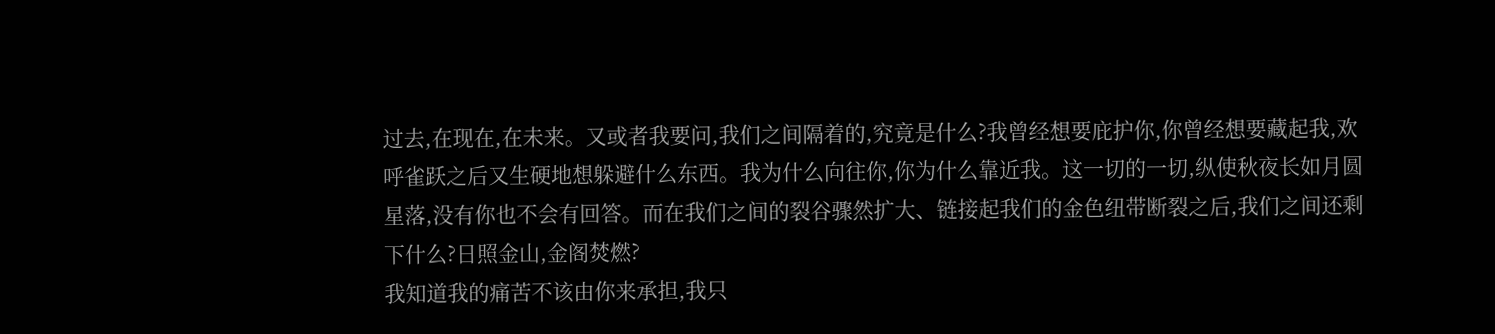过去,在现在,在未来。又或者我要问,我们之间隔着的,究竟是什么?我曾经想要庇护你,你曾经想要藏起我,欢呼雀跃之后又生硬地想躲避什么东西。我为什么向往你,你为什么靠近我。这一切的一切,纵使秋夜长如月圆星落,没有你也不会有回答。而在我们之间的裂谷骤然扩大、链接起我们的金色纽带断裂之后,我们之间还剩下什么?日照金山,金阁焚燃?
我知道我的痛苦不该由你来承担,我只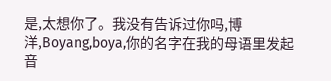是,太想你了。我没有告诉过你吗,博洋,Boyang,boya,你的名字在我的母语里发起音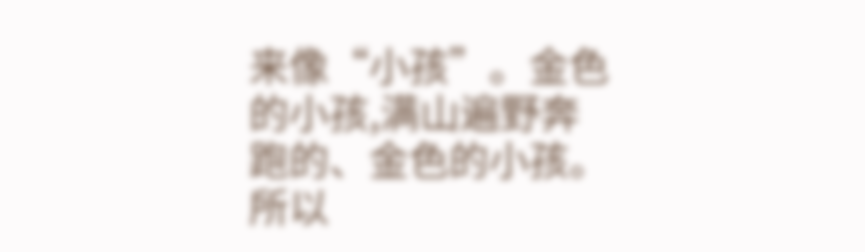来像“小孩”。金色的小孩,满山遍野奔跑的、金色的小孩。
所以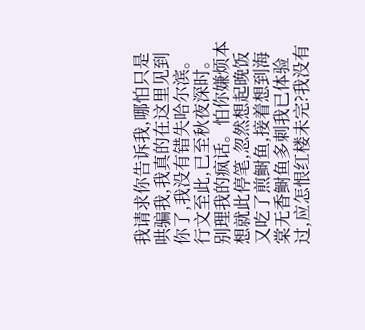我请求你告诉我,哪怕只是哄骗我,我真的在这里见到你了,我没有错失哈尔滨。
行文至此,已至秋夜深时。别理我的疯话。怕你嫌烦本想就此停笔,忽然想起晚饭又吃了煎鲥鱼,接着想到海棠无香鲥鱼多刺我已体验过,应怎恨红楼未完?我没有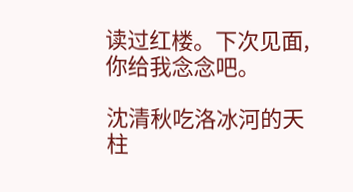读过红楼。下次见面,你给我念念吧。

沈清秋吃洛冰河的天柱